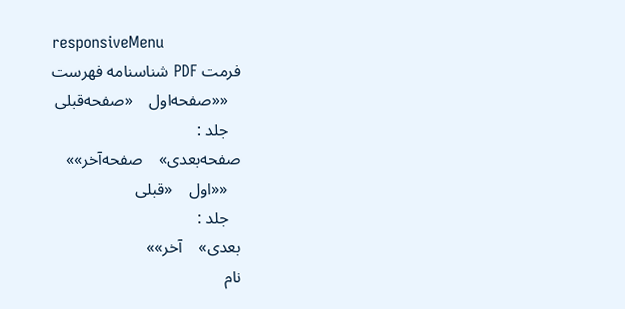responsiveMenu
فرمت PDF شناسنامه فهرست
   ««صفحه‌اول    «صفحه‌قبلی
   جلد :
صفحه‌بعدی»    صفحه‌آخر»»
   ««اول    «قبلی
   جلد :
بعدی»    آخر»»
نام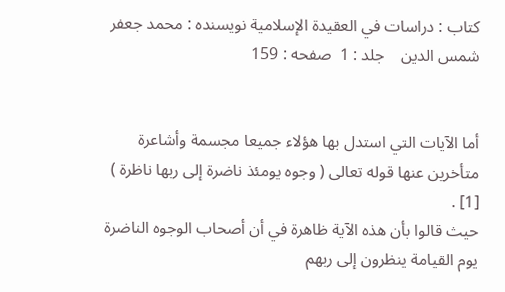کتاب : دراسات في العقيدة الإسلامية نویسنده : محمد جعفر شمس الدين    جلد : 1  صفحه : 159


أما الآيات التي استدل بها هؤلاء جميعا مجسمة وأشاعرة متأخرين عنها قوله تعالى ( وجوه يومئذ ناضرة إلى ربها ناظرة ) [1] .
حيث قالوا بأن هذه الآية ظاهرة في أن أصحاب الوجوه الناضرة يوم القيامة ينظرون إلى ربهم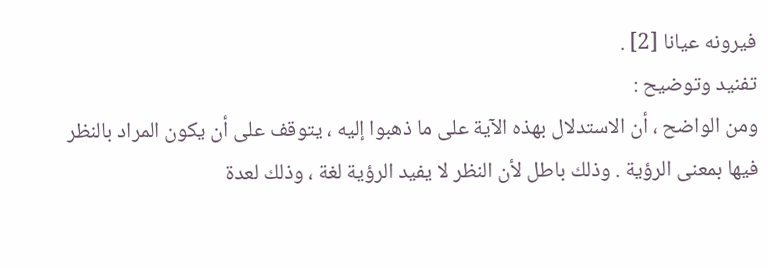فيرونه عيانا [2] .
تفنيد وتوضيح :
ومن الواضح ، أن الاستدلال بهذه الآية على ما ذهبوا إليه ، يتوقف على أن يكون المراد بالنظر فيها بمعنى الرؤية . وذلك باطل لأن النظر لا يفيد الرؤية لغة ، وذلك لعدة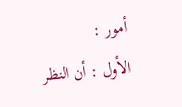أمور :
الأول : أن النظر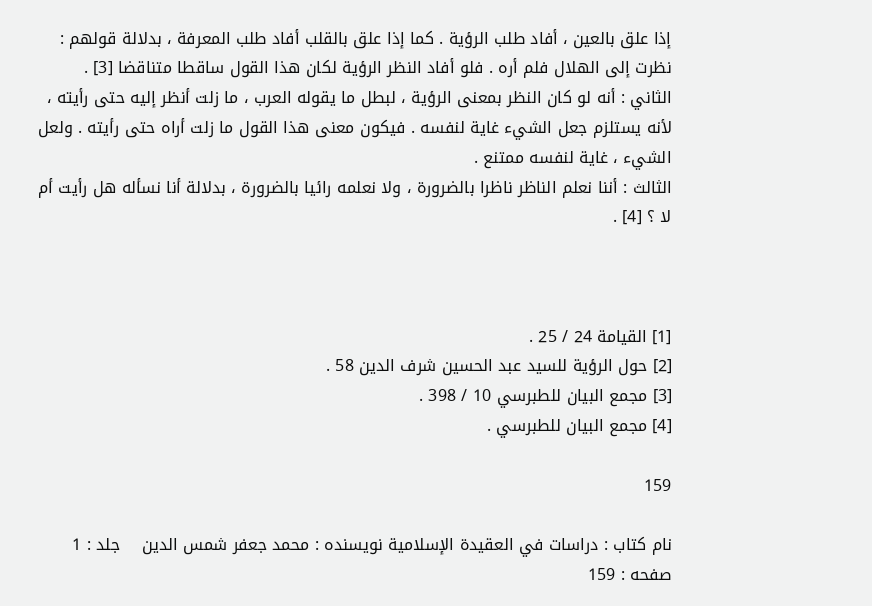إذا علق بالعين ، أفاد طلب الرؤية . كما إذا علق بالقلب أفاد طلب المعرفة ، بدلالة قولهم : نظرت إلى الهلال فلم أره . فلو أفاد النظر الرؤية لكان هذا القول ساقطا متناقضا [3] .
الثاني : أنه لو كان النظر بمعنى الرؤية ، لبطل ما يقوله العرب ، ما زلت أنظر إليه حتى رأيته ، لأنه يستلزم جعل الشيء غاية لنفسه . فيكون معنى هذا القول ما زلت أراه حتى رأيته . ولعل الشيء ، غاية لنفسه ممتنع .
الثالث : أننا نعلم الناظر ناظرا بالضرورة ، ولا نعلمه رائيا بالضرورة ، بدلالة أنا نسأله هل رأيت أم لا ؟ [4] .



[1] القيامة 24 / 25 .
[2] حول الرؤية للسيد عبد الحسين شرف الدين 58 .
[3] مجمع البيان للطبرسي 10 / 398 .
[4] مجمع البيان للطبرسي .

159

نام کتاب : دراسات في العقيدة الإسلامية نویسنده : محمد جعفر شمس الدين    جلد : 1  صفحه : 159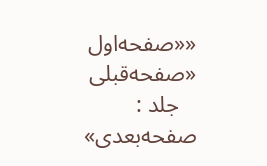««صفحه‌اول    «صفحه‌قبلی
   جلد :
صفحه‌بعدی»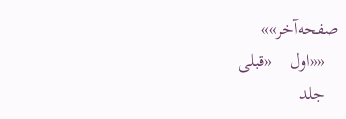صفحه‌آخر»»
   ««اول    «قبلی
   جلد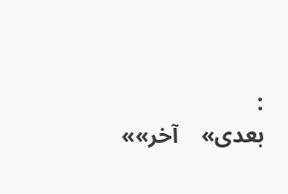:
بعدی»    آخر»»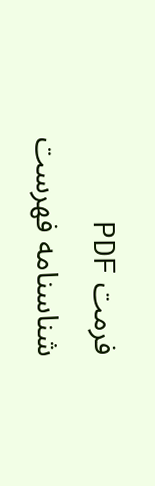فرمت PDF شناسنامه فهرست